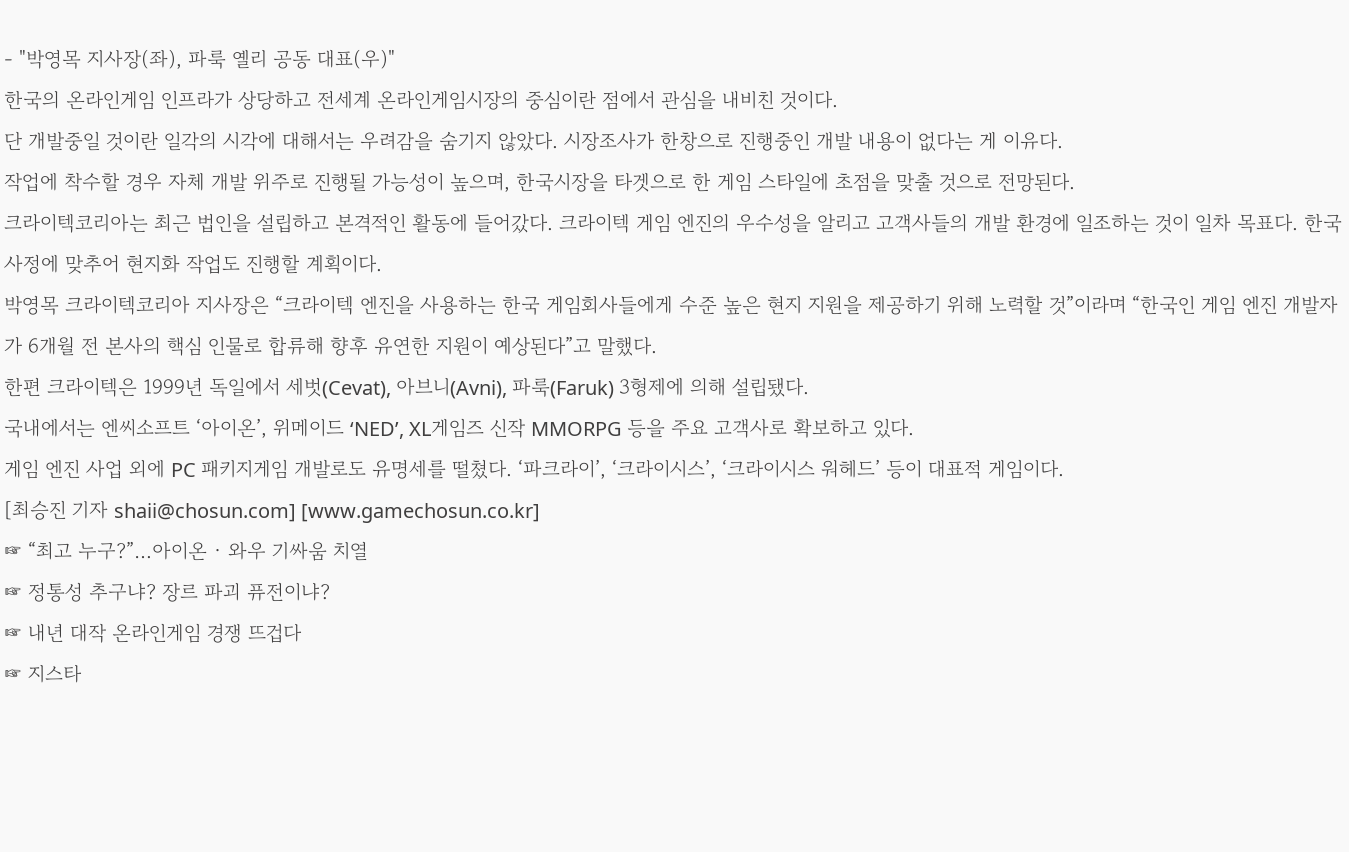- "박영목 지사장(좌), 파룩 옐리 공동 대표(우)"
한국의 온라인게임 인프라가 상당하고 전세계 온라인게임시장의 중심이란 점에서 관심을 내비친 것이다.
단 개발중일 것이란 일각의 시각에 대해서는 우려감을 숨기지 않았다. 시장조사가 한창으로 진행중인 개발 내용이 없다는 게 이유다.
작업에 착수할 경우 자체 개발 위주로 진행될 가능성이 높으며, 한국시장을 타겟으로 한 게임 스타일에 초점을 맞출 것으로 전망된다.
크라이텍코리아는 최근 법인을 설립하고 본격적인 활동에 들어갔다. 크라이텍 게임 엔진의 우수성을 알리고 고객사들의 개발 환경에 일조하는 것이 일차 목표다. 한국 사정에 맞추어 현지화 작업도 진행할 계획이다.
박영목 크라이텍코리아 지사장은 “크라이텍 엔진을 사용하는 한국 게임회사들에게 수준 높은 현지 지원을 제공하기 위해 노력할 것”이라며 “한국인 게임 엔진 개발자가 6개월 전 본사의 핵심 인물로 합류해 향후 유연한 지원이 예상된다”고 말했다.
한편 크라이텍은 1999년 독일에서 세벗(Cevat), 아브니(Avni), 파룩(Faruk) 3형제에 의해 설립됐다.
국내에서는 엔씨소프트 ‘아이온’, 위메이드 ‘NED’, XL게임즈 신작 MMORPG 등을 주요 고객사로 확보하고 있다.
게임 엔진 사업 외에 PC 패키지게임 개발로도 유명세를 떨쳤다. ‘파크라이’, ‘크라이시스’, ‘크라이시스 워헤드’ 등이 대표적 게임이다.
[최승진 기자 shaii@chosun.com] [www.gamechosun.co.kr]
☞ “최고 누구?”…아이온 · 와우 기싸움 치열
☞ 정통성 추구냐? 장르 파괴 퓨전이냐?
☞ 내년 대작 온라인게임 경쟁 뜨겁다
☞ 지스타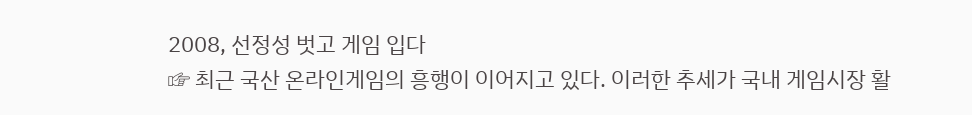2008, 선정성 벗고 게임 입다
☞ 최근 국산 온라인게임의 흥행이 이어지고 있다. 이러한 추세가 국내 게임시장 활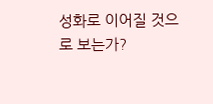성화로 이어질 것으로 보는가?